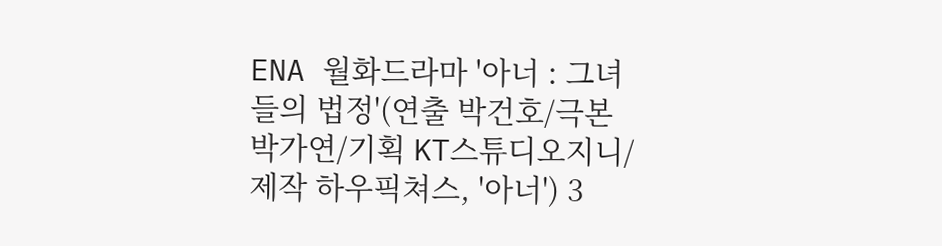ENA 월화드라마 '아너 : 그녀들의 법정'(연출 박건호/극본 박가연/기획 KT스튜디오지니/제작 하우픽쳐스, '아너') 3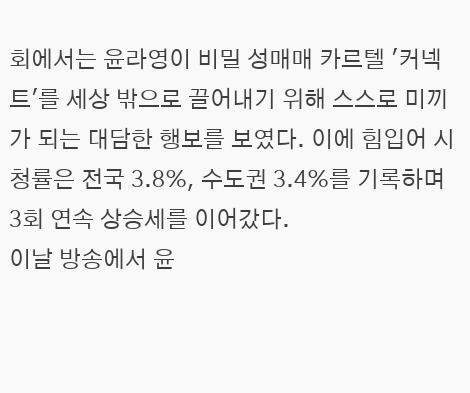회에서는 윤라영이 비밀 성매매 카르텔 '커넥트'를 세상 밖으로 끌어내기 위해 스스로 미끼가 되는 대담한 행보를 보였다. 이에 힘입어 시청률은 전국 3.8%, 수도권 3.4%를 기록하며 3회 연속 상승세를 이어갔다.
이날 방송에서 윤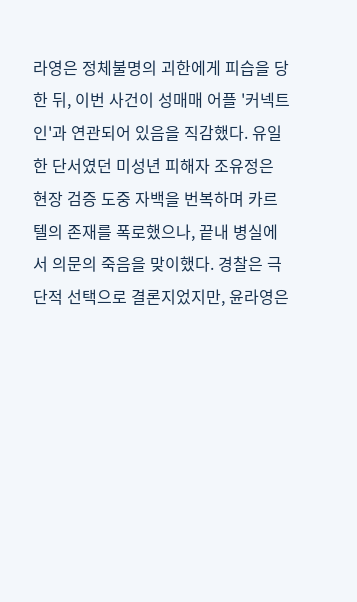라영은 정체불명의 괴한에게 피습을 당한 뒤, 이번 사건이 성매매 어플 '커넥트인'과 연관되어 있음을 직감했다. 유일한 단서였던 미성년 피해자 조유정은 현장 검증 도중 자백을 번복하며 카르텔의 존재를 폭로했으나, 끝내 병실에서 의문의 죽음을 맞이했다. 경찰은 극단적 선택으로 결론지었지만, 윤라영은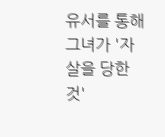유서를 통해 그녀가 '자살을 당한 것'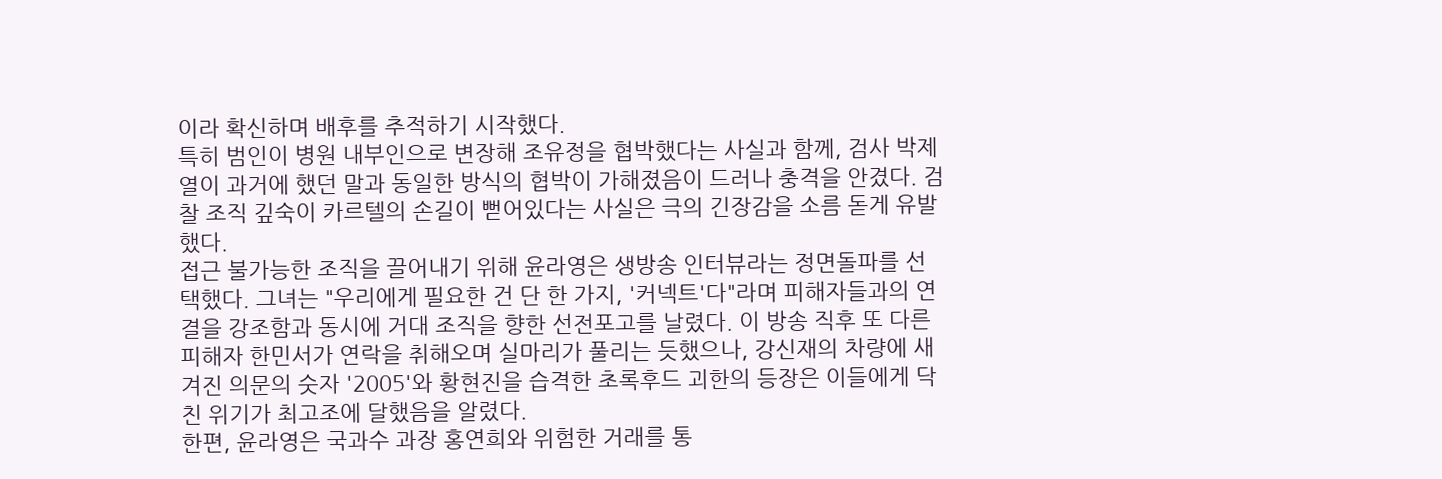이라 확신하며 배후를 추적하기 시작했다.
특히 범인이 병원 내부인으로 변장해 조유정을 협박했다는 사실과 함께, 검사 박제열이 과거에 했던 말과 동일한 방식의 협박이 가해졌음이 드러나 충격을 안겼다. 검찰 조직 깊숙이 카르텔의 손길이 뻗어있다는 사실은 극의 긴장감을 소름 돋게 유발했다.
접근 불가능한 조직을 끌어내기 위해 윤라영은 생방송 인터뷰라는 정면돌파를 선택했다. 그녀는 "우리에게 필요한 건 단 한 가지, '커넥트'다"라며 피해자들과의 연결을 강조함과 동시에 거대 조직을 향한 선전포고를 날렸다. 이 방송 직후 또 다른 피해자 한민서가 연락을 취해오며 실마리가 풀리는 듯했으나, 강신재의 차량에 새겨진 의문의 숫자 '2005'와 황현진을 습격한 초록후드 괴한의 등장은 이들에게 닥친 위기가 최고조에 달했음을 알렸다.
한편, 윤라영은 국과수 과장 홍연희와 위험한 거래를 통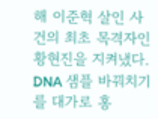해 이준혁 살인 사건의 최초 목격자인 황현진을 지켜냈다. DNA 샘플 바꿔치기를 대가로 홍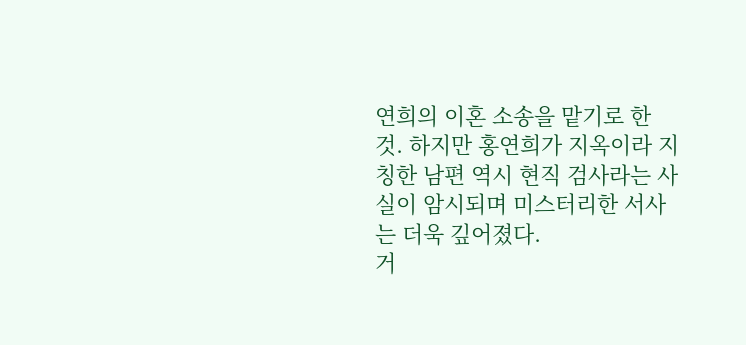연희의 이혼 소송을 맡기로 한 것. 하지만 홍연희가 지옥이라 지칭한 남편 역시 현직 검사라는 사실이 암시되며 미스터리한 서사는 더욱 깊어졌다.
거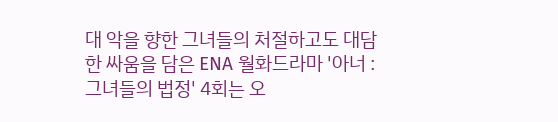대 악을 향한 그녀들의 처절하고도 대담한 싸움을 담은 ENA 월화드라마 '아너 : 그녀들의 법정' 4회는 오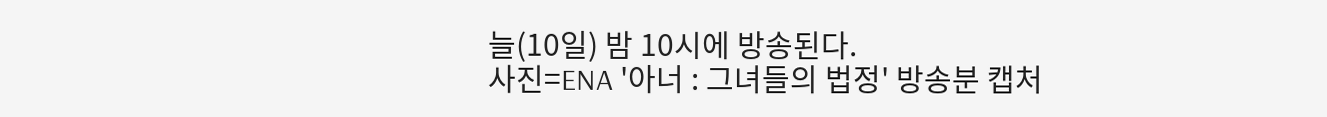늘(10일) 밤 10시에 방송된다.
사진=ENA '아너 : 그녀들의 법정' 방송분 캡처